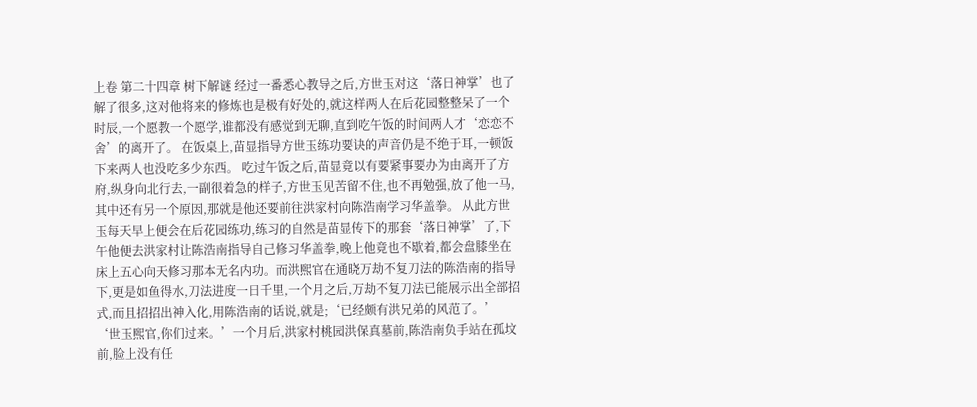上卷 第二十四章 树下解谜 经过一番悉心教导之后,方世玉对这‘落日神掌’也了解了很多,这对他将来的修炼也是极有好处的,就这样两人在后花园整整呆了一个时辰,一个愿教一个愿学,谁都没有感觉到无聊,直到吃午饭的时间两人才‘恋恋不舍’的离开了。 在饭桌上,苗显指导方世玉练功要诀的声音仍是不绝于耳,一顿饭下来两人也没吃多少东西。 吃过午饭之后,苗显竟以有要紧事要办为由离开了方府,纵身向北行去,一副很着急的样子,方世玉见苦留不住,也不再勉强,放了他一马,其中还有另一个原因,那就是他还要前往洪家村向陈浩南学习华盖拳。 从此方世玉每天早上便会在后花园练功,练习的自然是苗显传下的那套‘落日神掌’了,下午他便去洪家村让陈浩南指导自己修习华盖拳,晚上他竟也不歇着,都会盘膝坐在床上五心向天修习那本无名内功。而洪熙官在通晓万劫不复刀法的陈浩南的指导下,更是如鱼得水,刀法进度一日千里,一个月之后,万劫不复刀法已能展示出全部招式,而且招招出神入化,用陈浩南的话说,就是;‘已经颇有洪兄弟的风范了。’ ‘世玉熙官,你们过来。’一个月后,洪家村桃园洪保真墓前,陈浩南负手站在孤坟前,脸上没有任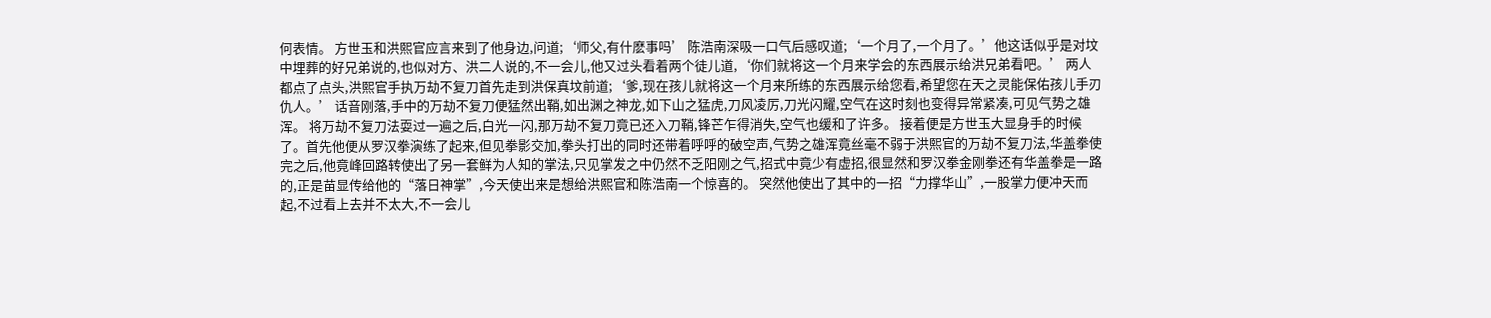何表情。 方世玉和洪熙官应言来到了他身边,问道;‘师父,有什麽事吗’ 陈浩南深吸一口气后感叹道;‘一个月了,一个月了。’他这话似乎是对坟中埋葬的好兄弟说的,也似对方、洪二人说的,不一会儿,他又过头看着两个徒儿道,‘你们就将这一个月来学会的东西展示给洪兄弟看吧。’ 两人都点了点头,洪熙官手执万劫不复刀首先走到洪保真坟前道;‘爹,现在孩儿就将这一个月来所练的东西展示给您看,希望您在天之灵能保佑孩儿手刃仇人。’ 话音刚落,手中的万劫不复刀便猛然出鞘,如出渊之神龙,如下山之猛虎,刀风凌厉,刀光闪耀,空气在这时刻也变得异常紧凑,可见气势之雄浑。 将万劫不复刀法耍过一遍之后,白光一闪,那万劫不复刀竟已还入刀鞘,锋芒乍得消失,空气也缓和了许多。 接着便是方世玉大显身手的时候了。首先他便从罗汉拳演练了起来,但见拳影交加,拳头打出的同时还带着呼呼的破空声,气势之雄浑竟丝毫不弱于洪熙官的万劫不复刀法,华盖拳使完之后,他竟峰回路转使出了另一套鲜为人知的掌法,只见掌发之中仍然不乏阳刚之气,招式中竟少有虚招,很显然和罗汉拳金刚拳还有华盖拳是一路的,正是苗显传给他的“落日神掌”,今天使出来是想给洪熙官和陈浩南一个惊喜的。 突然他使出了其中的一招“力撑华山”,一股掌力便冲天而起,不过看上去并不太大,不一会儿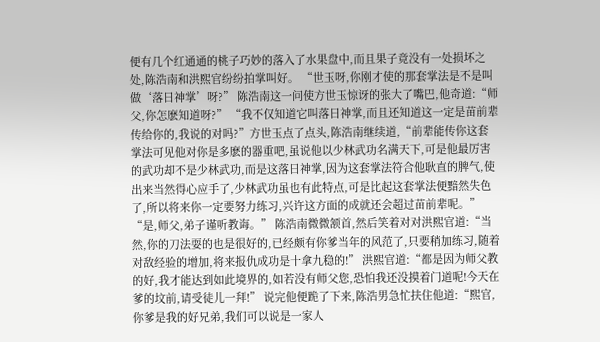便有几个红通通的桃子巧妙的落入了水果盘中,而且果子竟没有一处损坏之处,陈浩南和洪熙官纷纷拍掌叫好。 “世玉呀,你刚才使的那套掌法是不是叫做‘落日神掌’呀?” 陈浩南这一问使方世玉惊讶的张大了嘴巴,他奇道:“师父,你怎麽知道呀?” “我不仅知道它叫落日神掌,而且还知道这一定是苗前辈传给你的,我说的对吗?”方世玉点了点头,陈浩南继续道,“前辈能传你这套掌法可见他对你是多麽的器重吧,虽说他以少林武功名满天下,可是他最厉害的武功却不是少林武功,而是这落日神掌,因为这套掌法符合他耿直的脾气,使出来当然得心应手了,少林武功虽也有此特点,可是比起这套掌法便黯然失色了,所以将来你一定要努力练习,兴许这方面的成就还会超过苗前辈呢。” “是,师父,弟子谨听教诲。” 陈浩南微微颔首,然后笑着对对洪熙官道:“当然,你的刀法耍的也是很好的,已经颇有你爹当年的风范了,只要稍加练习,随着对敌经验的增加,将来报仇成功是十拿九稳的!” 洪熙官道:“都是因为师父教的好,我才能达到如此境界的,如若没有师父您,恐怕我还没摸着门道呢!今天在爹的坟前,请受徒儿一拜!” 说完他便跪了下来,陈浩男急忙扶住他道:“熙官,你爹是我的好兄弟,我们可以说是一家人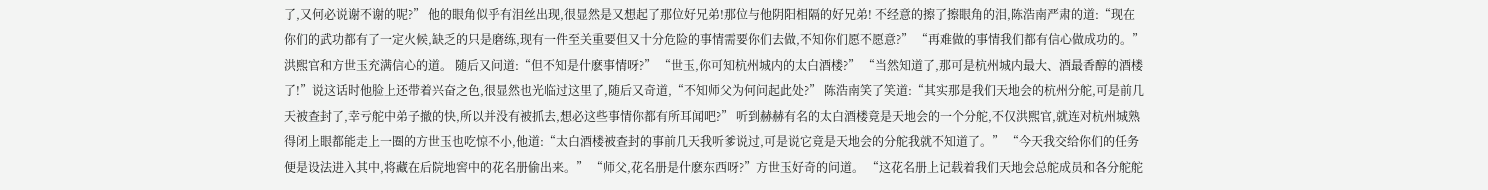了,又何必说谢不谢的呢?” 他的眼角似乎有泪丝出现,很显然是又想起了那位好兄弟!那位与他阴阳相隔的好兄弟! 不经意的擦了擦眼角的泪,陈浩南严肃的道:“现在你们的武功都有了一定火候,缺乏的只是磨练,现有一件至关重要但又十分危险的事情需要你们去做,不知你们愿不愿意?” “再难做的事情我们都有信心做成功的。”洪熙官和方世玉充满信心的道。 随后又问道:“但不知是什麽事情呀?” “世玉,你可知杭州城内的太白酒楼?” “当然知道了,那可是杭州城内最大、酒最香醇的酒楼了!”说这话时他脸上还带着兴奋之色,很显然也光临过这里了,随后又奇道,“不知师父为何问起此处?” 陈浩南笑了笑道:“其实那是我们天地会的杭州分舵,可是前几天被查封了,幸亏舵中弟子撤的快,所以并没有被抓去,想必这些事情你都有所耳闻吧?” 听到赫赫有名的太白酒楼竟是天地会的一个分舵,不仅洪熙官,就连对杭州城熟得闭上眼都能走上一圈的方世玉也吃惊不小,他道:“太白酒楼被查封的事前几天我听爹说过,可是说它竟是天地会的分舵我就不知道了。” “今天我交给你们的任务便是设法进入其中,将藏在后院地窖中的花名册偷出来。” “师父,花名册是什麽东西呀?”方世玉好奇的问道。 “这花名册上记载着我们天地会总舵成员和各分舵舵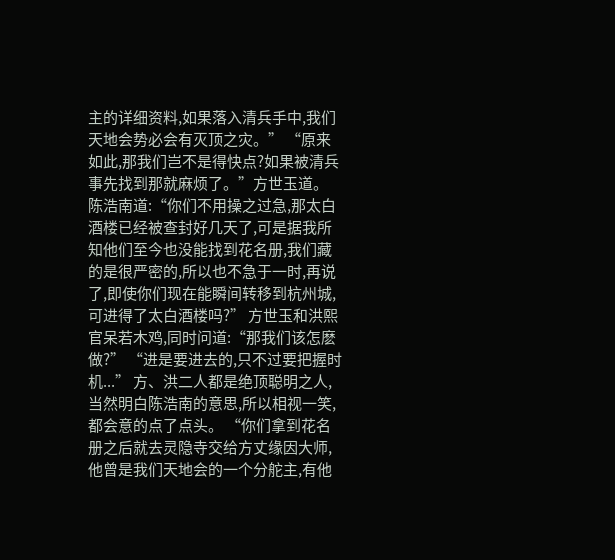主的详细资料,如果落入清兵手中,我们天地会势必会有灭顶之灾。” “原来如此,那我们岂不是得快点?如果被清兵事先找到那就麻烦了。”方世玉道。 陈浩南道:“你们不用操之过急,那太白酒楼已经被查封好几天了,可是据我所知他们至今也没能找到花名册,我们藏的是很严密的,所以也不急于一时,再说了,即使你们现在能瞬间转移到杭州城,可进得了太白酒楼吗?” 方世玉和洪熙官呆若木鸡,同时问道:“那我们该怎麽做?” “进是要进去的,只不过要把握时机...” 方、洪二人都是绝顶聪明之人,当然明白陈浩南的意思,所以相视一笑,都会意的点了点头。 “你们拿到花名册之后就去灵隐寺交给方丈缘因大师,他曾是我们天地会的一个分舵主,有他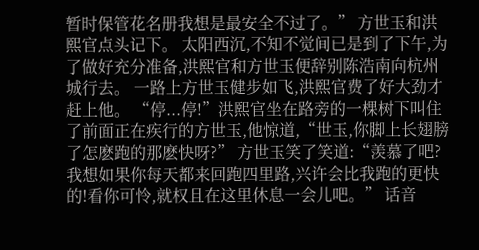暂时保管花名册我想是最安全不过了。” 方世玉和洪熙官点头记下。 太阳西沉,不知不觉间已是到了下午,为了做好充分准备,洪熙官和方世玉便辞别陈浩南向杭州城行去。 一路上方世玉健步如飞,洪熙官费了好大劲才赶上他。 “停...停!”洪熙官坐在路旁的一棵树下叫住了前面正在疾行的方世玉,他惊道,“世玉,你脚上长翅膀了怎麽跑的那麽快呀?” 方世玉笑了笑道:“羡慕了吧?我想如果你每天都来回跑四里路,兴许会比我跑的更快的!看你可怜,就权且在这里休息一会儿吧。” 话音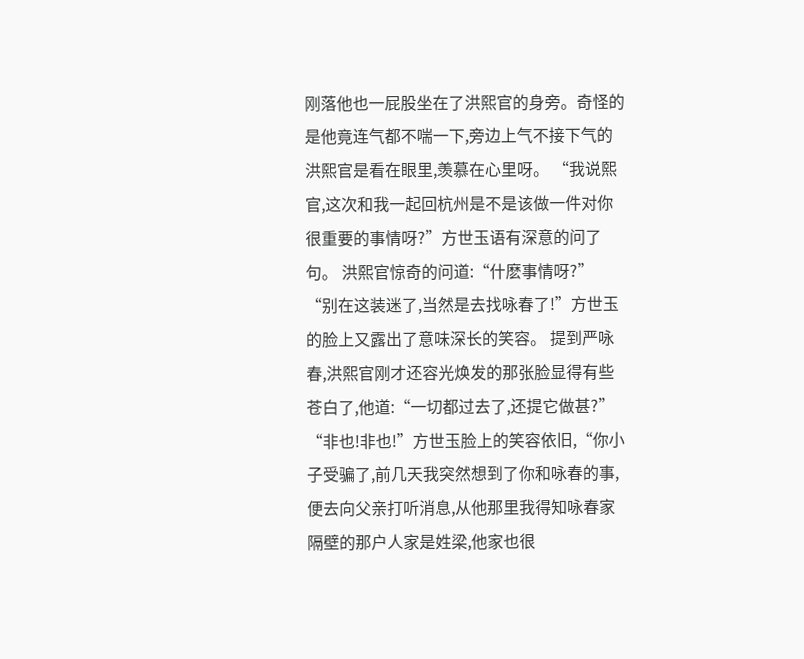刚落他也一屁股坐在了洪熙官的身旁。奇怪的是他竟连气都不喘一下,旁边上气不接下气的洪熙官是看在眼里,羡慕在心里呀。 “我说熙官,这次和我一起回杭州是不是该做一件对你很重要的事情呀?”方世玉语有深意的问了句。 洪熙官惊奇的问道:“什麽事情呀?” “别在这装迷了,当然是去找咏春了!”方世玉的脸上又露出了意味深长的笑容。 提到严咏春,洪熙官刚才还容光焕发的那张脸显得有些苍白了,他道:“一切都过去了,还提它做甚?” “非也!非也!”方世玉脸上的笑容依旧,“你小子受骗了,前几天我突然想到了你和咏春的事,便去向父亲打听消息,从他那里我得知咏春家隔壁的那户人家是姓梁,他家也很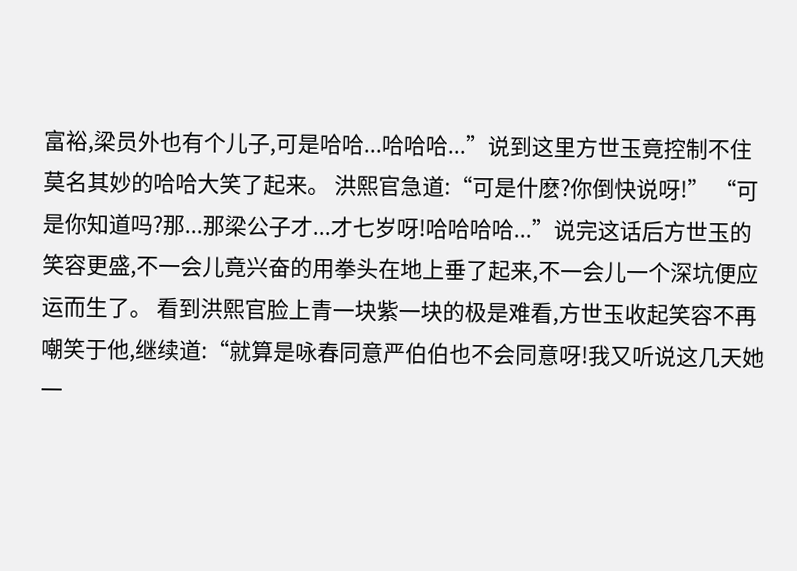富裕,梁员外也有个儿子,可是哈哈...哈哈哈...”说到这里方世玉竟控制不住莫名其妙的哈哈大笑了起来。 洪熙官急道:“可是什麽?你倒快说呀!” “可是你知道吗?那...那梁公子才...才七岁呀!哈哈哈哈...”说完这话后方世玉的笑容更盛,不一会儿竟兴奋的用拳头在地上垂了起来,不一会儿一个深坑便应运而生了。 看到洪熙官脸上青一块紫一块的极是难看,方世玉收起笑容不再嘲笑于他,继续道:“就算是咏春同意严伯伯也不会同意呀!我又听说这几天她一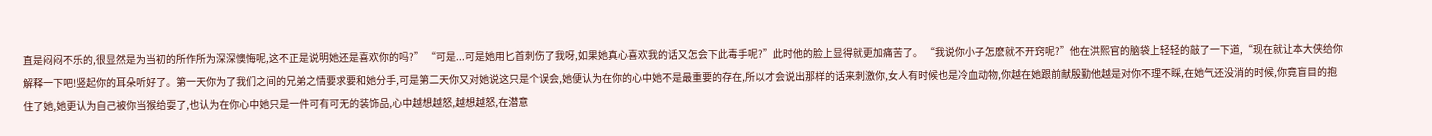直是闷闷不乐的,很显然是为当初的所作所为深深懊悔呢,这不正是说明她还是喜欢你的吗?” “可是...可是她用匕首刺伤了我呀,如果她真心喜欢我的话又怎会下此毒手呢?”此时他的脸上显得就更加痛苦了。 “我说你小子怎麽就不开窍呢?”他在洪熙官的脑袋上轻轻的敲了一下道,“现在就让本大侠给你解释一下吧!竖起你的耳朵听好了。第一天你为了我们之间的兄弟之情要求要和她分手,可是第二天你又对她说这只是个误会,她便认为在你的心中她不是最重要的存在,所以才会说出那样的话来刺激你,女人有时候也是冷血动物,你越在她跟前献殷勤他越是对你不理不睬,在她气还没消的时候,你竟盲目的抱住了她,她更认为自己被你当猴给耍了,也认为在你心中她只是一件可有可无的装饰品,心中越想越怒,越想越怒,在潜意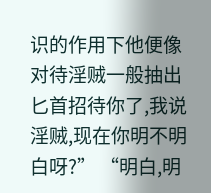识的作用下他便像对待淫贼一般抽出匕首招待你了,我说淫贼,现在你明不明白呀?” “明白,明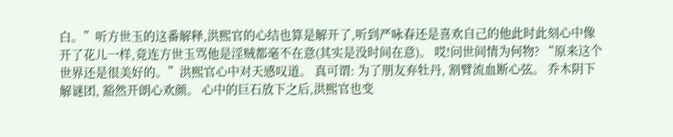白。”听方世玉的这番解释,洪熙官的心结也算是解开了,听到严咏春还是喜欢自己的他此时此刻心中像开了花儿一样,竟连方世玉骂他是淫贼都毫不在意(其实是没时间在意)。 哎!问世间情为何物? “原来这个世界还是很美好的。”洪熙官心中对天感叹道。 真可谓: 为了朋友弃牡丹, 割臂流血断心弦。 乔木阴下解谜团, 豁然开朗心欢颜。 心中的巨石放下之后,洪熙官也变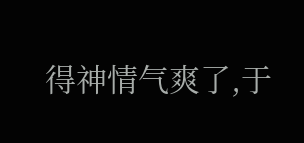得神情气爽了,于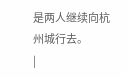是两人继续向杭州城行去。
|